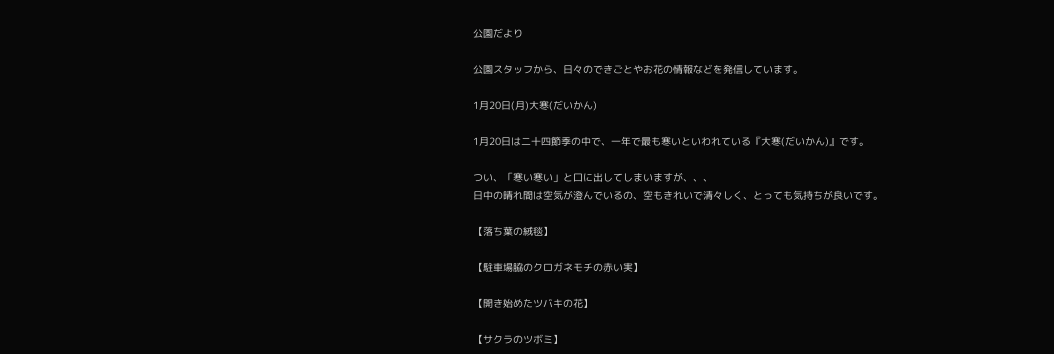公園だより

公園スタッフから、日々のできごとやお花の情報などを発信しています。

1月20日(月)大寒(だいかん)

1月20日は二十四節季の中で、一年で最も寒いといわれている『大寒(だいかん)』です。

つい、「寒い寒い」と口に出してしまいますが、、、
日中の晴れ間は空気が澄んでいるの、空もきれいで清々しく、とっても気持ちが良いです。

【落ち葉の絨毯】

【駐車場脇のクロガネモチの赤い実】

【開き始めたツバキの花】

【サクラのツボミ】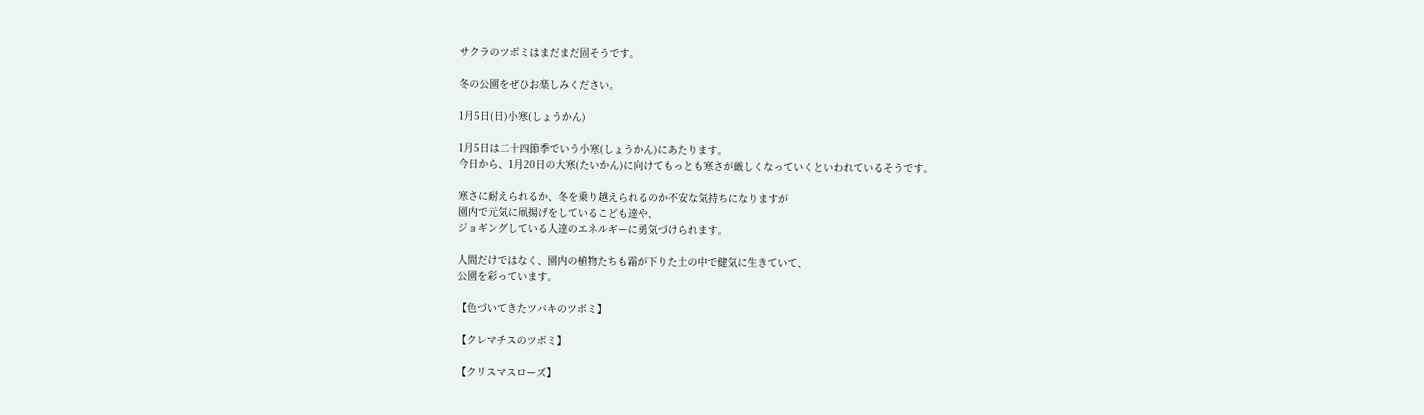サクラのツボミはまだまだ固そうです。

冬の公園をぜひお楽しみください。

1月5日(日)小寒(しょうかん)

1月5日は二十四節季でいう小寒(しょうかん)にあたります。
今日から、1月20日の大寒(たいかん)に向けてもっとも寒さが厳しくなっていくといわれているそうです。

寒さに耐えられるか、冬を乗り越えられるのか不安な気持ちになりますが
園内で元気に凧揚げをしているこども達や、
ジョギングしている人達のエネルギーに勇気づけられます。

人間だけではなく、園内の植物たちも霜が下りた土の中で健気に生きていて、
公園を彩っています。

【色づいてきたツバキのツボミ】

【クレマチスのツボミ】

【クリスマスローズ】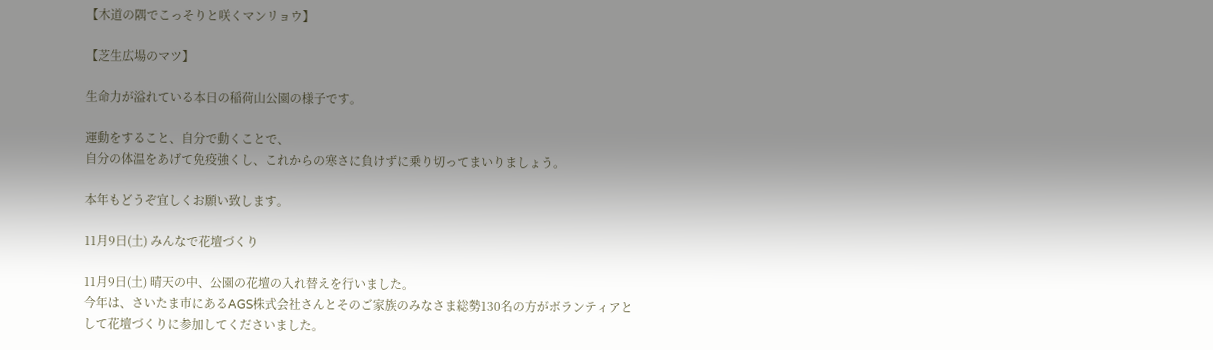【木道の隅でこっそりと咲くマンリョウ】

【芝生広場のマツ】

生命力が溢れている本日の稲荷山公園の様子です。

運動をすること、自分で動くことで、
自分の体温をあげて免疫強くし、これからの寒さに負けずに乗り切ってまいりましょう。

本年もどうぞ宜しくお願い致します。

11月9日(土) みんなで花壇づくり

11月9日(土) 晴天の中、公園の花壇の入れ替えを行いました。
今年は、さいたま市にあるAGS株式会社さんとそのご家族のみなさま総勢130名の方がボランティアとして花壇づくりに参加してくださいました。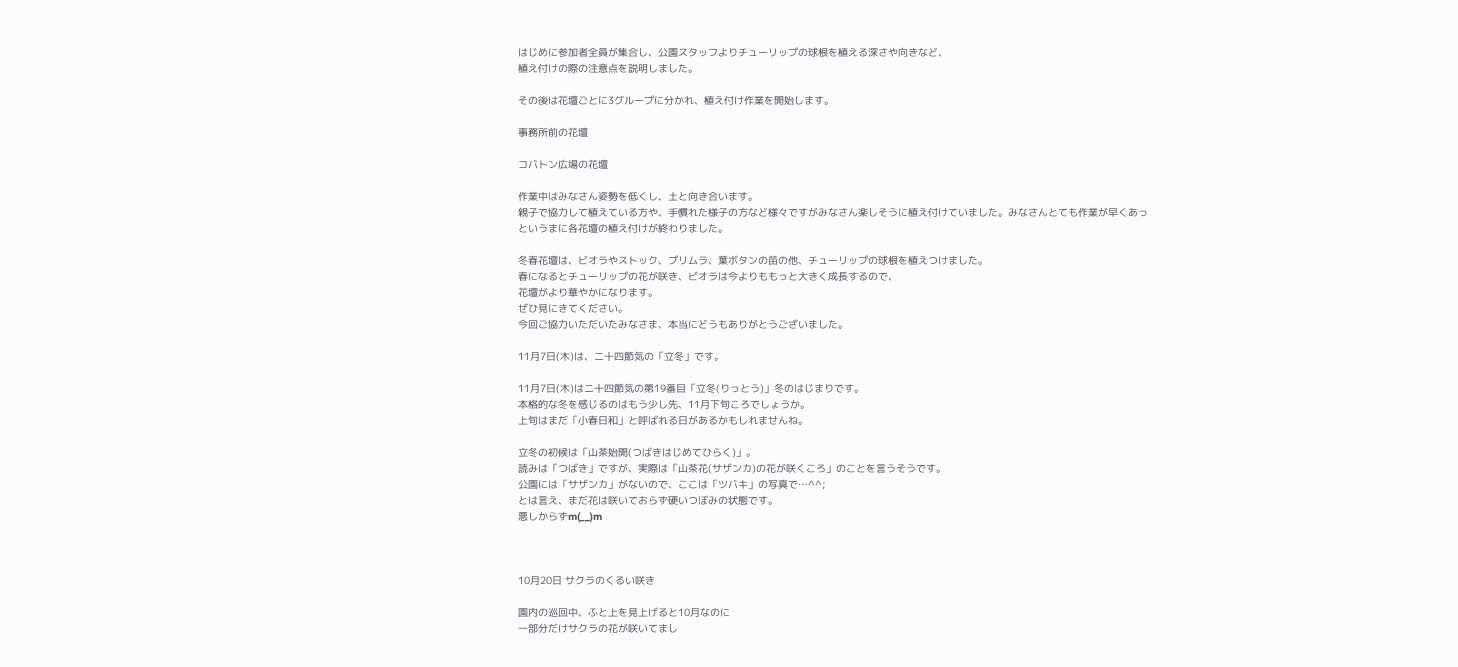はじめに参加者全員が集合し、公園スタッフよりチューリップの球根を植える深さや向きなど、
植え付けの際の注意点を説明しました。

その後は花壇ごとに3グループに分かれ、植え付け作業を開始します。

事務所前の花壇

コバトン広場の花壇

作業中はみなさん姿勢を低くし、土と向き合います。
親子で協力して植えている方や、手慣れた様子の方など様々ですがみなさん楽しそうに植え付けていました。みなさんとても作業が早くあっというまに各花壇の植え付けが終わりました。

冬春花壇は、ビオラやストック、プリムラ、葉ボタンの苗の他、チューリップの球根を植えつけました。
春になるとチューリップの花が咲き、ビオラは今よりももっと大きく成長するので、
花壇がより華やかになります。
ぜひ見にきてください。
今回ご協力いただいたみなさま、本当にどうもありがとうございました。

11月7日(木)は、ニ十四節気の「立冬」です。

11月7日(木)はニ十四節気の第19番目「立冬(りっとう)」冬のはじまりです。
本格的な冬を感じるのはもう少し先、11月下旬ころでしょうか。
上旬はまだ「小春日和」と呼ばれる日があるかもしれませんね。

立冬の初候は「山茶始開(つばきはじめてひらく)」。
読みは「つばき」ですが、実際は「山茶花(サザンカ)の花が咲くころ」のことを言うそうです。
公園には「サザンカ」がないので、ここは「ツバキ」の写真で…^^;
とは言え、まだ花は咲いておらず硬いつぼみの状態です。
悪しからずm(__)m



10月20日 サクラのくるい咲き

園内の巡回中、ふと上を見上げると10月なのに
一部分だけサクラの花が咲いてまし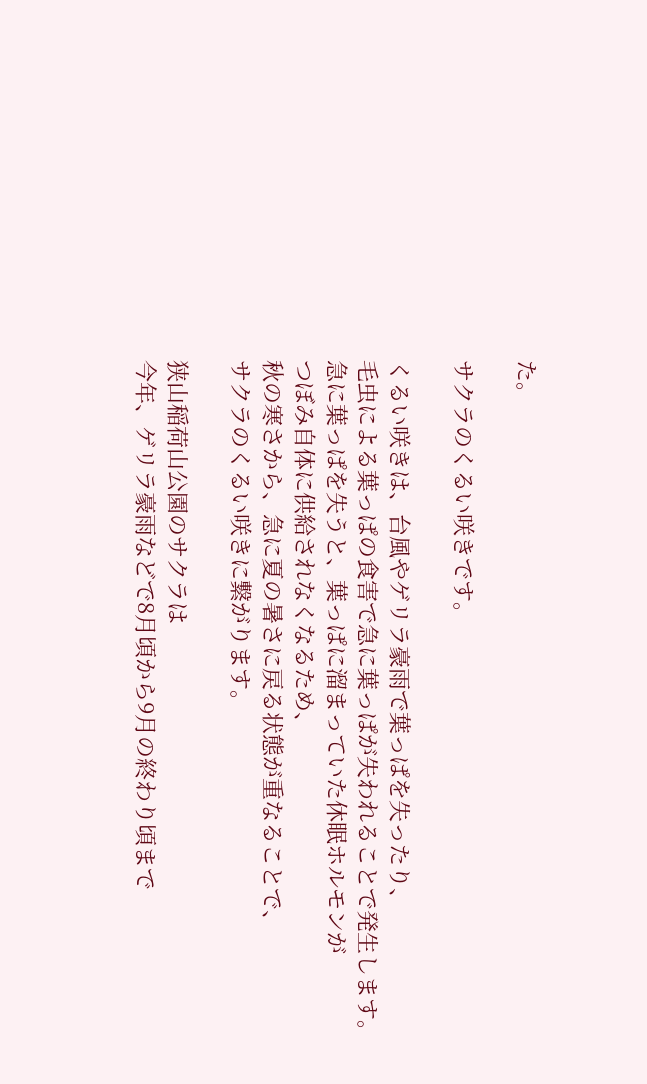た。

サクラのくるい咲きです。

くるい咲きは、台風やゲリラ豪雨で葉っぱを失ったり、
毛虫による葉っぱの食害で急に葉っぱが失われることで発生します。
急に葉っぱを失うと、葉っぱに溜まっていた休眠ホルモンが
つぼみ自体に供給されなくなるため、
秋の寒さから、急に夏の暑さに戻る状態が重なることで、
サクラのくるい咲きに繋がります。

狭山稲荷山公園のサクラは
今年、ゲリラ豪雨などで8月頃から9月の終わり頃まで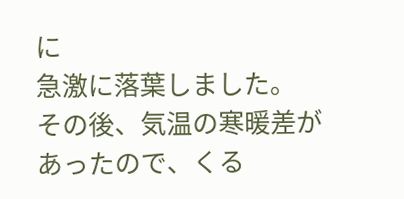に
急激に落葉しました。
その後、気温の寒暖差があったので、くる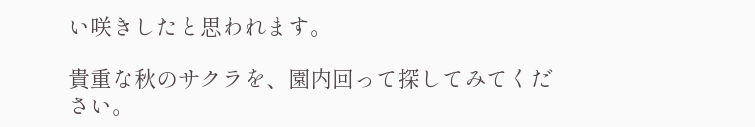い咲きしたと思われます。

貴重な秋のサクラを、園内回って探してみてください。